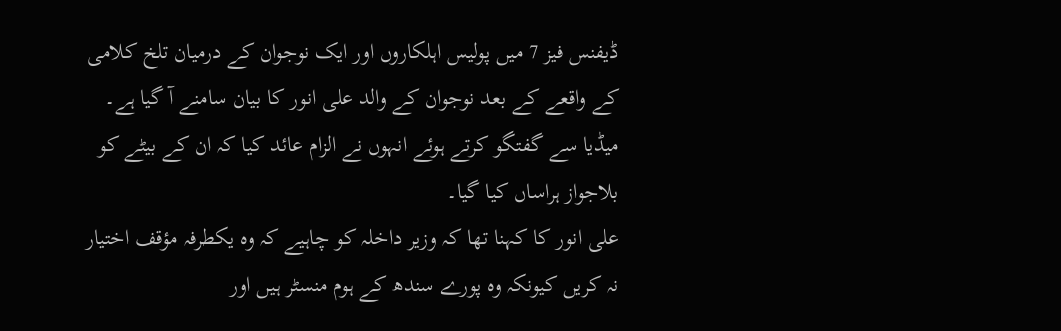ڈیفنس فیز 7 میں پولیس اہلکاروں اور ایک نوجوان کے درمیان تلخ کلامی کے واقعے کے بعد نوجوان کے والد علی انور کا بیان سامنے آ گیا ہے۔ میڈیا سے گفتگو کرتے ہوئے انہوں نے الزام عائد کیا کہ ان کے بیٹے کو بلاجواز ہراساں کیا گیا۔
علی انور کا کہنا تھا کہ وزیر داخلہ کو چاہیے کہ وہ یکطرفہ مؤقف اختیار نہ کریں کیونکہ وہ پورے سندھ کے ہوم منسٹر ہیں اور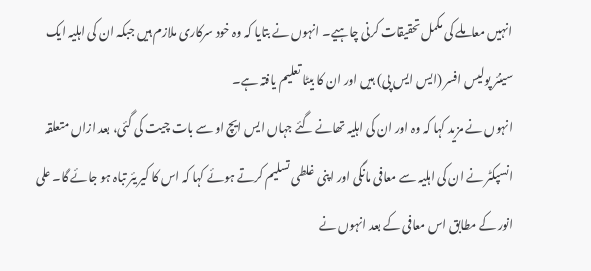انہیں معاملے کی مکمل تحقیقات کرنی چاہیے۔ انہوں نے بتایا کہ وہ خود سرکاری ملازم ہیں جبکہ ان کی اہلیہ ایک سینئر پولیس افسر (ایس ایس پی) ہیں اور ان کا بیٹا تعلیم یافتہ ہے۔
انہوں نے مزید کہا کہ وہ اور ان کی اہلیہ تھانے گئے جہاں ایس ایچ او سے بات چیت کی گئی، بعد ازاں متعلقہ انسپکٹر نے ان کی اہلیہ سے معافی مانگی اور اپنی غلطی تسلیم کرتے ہوئے کہا کہ اس کا کیریئر تباہ ہو جائے گا۔ علی انور کے مطابق اس معافی کے بعد انہوں نے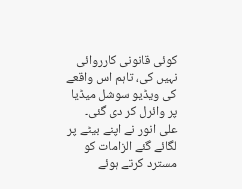کوئی قانونی کارروائی نہیں کی، تاہم اس واقعے کی ویڈیو سوشل میڈیا پر وائرل کر دی گئی۔
علی انور نے اپنے بیٹے پر لگائے گئے الزامات کو مسترد کرتے ہوئے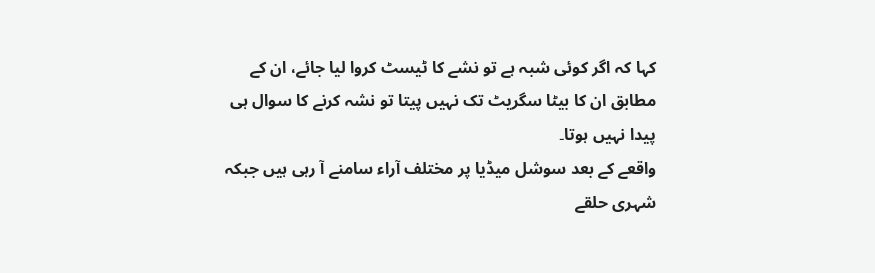کہا کہ اگر کوئی شبہ ہے تو نشے کا ٹیسٹ کروا لیا جائے، ان کے مطابق ان کا بیٹا سگریٹ تک نہیں پیتا تو نشہ کرنے کا سوال ہی پیدا نہیں ہوتا۔
واقعے کے بعد سوشل میڈیا پر مختلف آراء سامنے آ رہی ہیں جبکہ شہری حلقے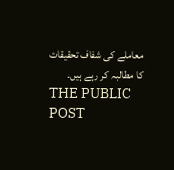معاملے کی شفاف تحقیقات کا مطالبہ کر رہے ہیں۔
THE PUBLIC POST